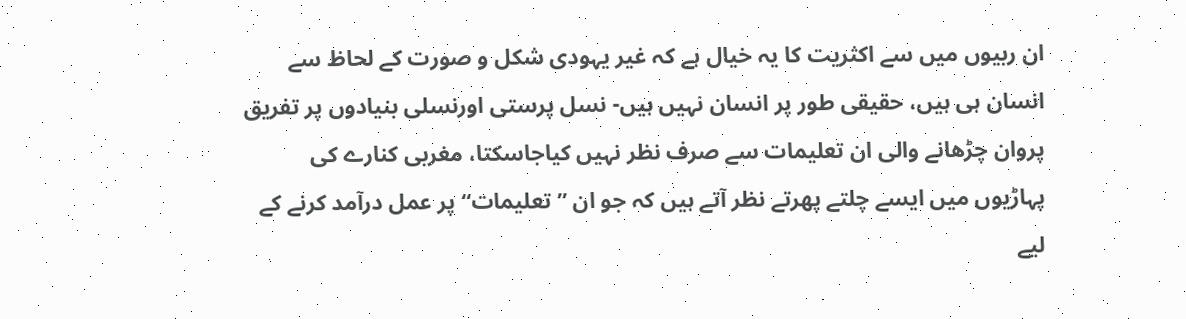ان ربیوں میں سے اکثریت کا یہ خیال ہے کہ غیر یہودی شکل و صورت کے لحاظ سے انسان ہی ہیں، حقیقی طور پر انسان نہیں ہیں- نسل پرستی اورنسلی بنیادوں پر تفریق پروان چڑھانے والی ان تعلیمات سے صرف نظر نہیں کیاجاسکتا، مغربی کنارے کی پہاڑیوں میں ایسے چلتے پھرتے نظر آتے ہیں کہ جو ان ’’تعلیمات‘‘ پر عمل درآمد کرنے کے لیے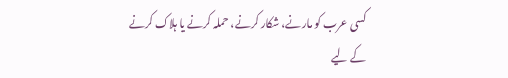کسی عرب کو مارنے، شکار کرنے، حملہ کرنے یا ہلاک کرنے کے لیے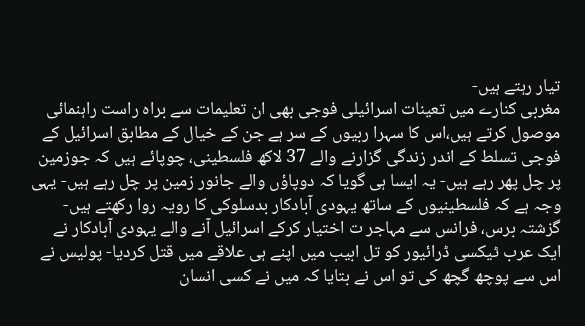تیار رہتے ہیں-
مغربی کنارے میں تعینات اسرائیلی فوجی بھی ان تعلیمات سے براہ راست راہنمائی موصول کرتے ہیں،اس کا سہرا ربیوں کے سر ہے جن کے خیال کے مطابق اسرائیل کے فوجی تسلط کے اندر زندگی گزارنے والے 37 لاکھ فلسطینی، چوپائے ہیں کہ جوزمین پر چل پھر رہے ہیں- یہ ایسا ہی گویا کہ دوپاؤں والے جانور زمین پر چل رہے ہیں- یہی وجہ ہے کہ فلسطینیوں کے ساتھ یہودی آبادکار بدسلوکی کا رویہ روا رکھتے ہیں-گزشتہ برس، فرانس سے مہاجر ت اختیار کرکے اسرائیل آنے والے یہودی آبادکار نے ایک عرب ٹیکسی ڈرائیور کو تل ابیب میں اپنے ہی علاقے میں قتل کردیا- پولیس نے اس سے پوچھ گچھ کی تو اس نے بتایا کہ میں نے کسی انسان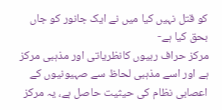کو قتل نہیں کیا میں نے ایک جانور کو جاں بحق کیا ہے-
مرکز حراف ربیوں کانظریاتی اور مذہبی مرکز ہے اور اسے مذہبی لحاظ سے صہیونیوں کے اعصابی نظام کی حیثیت حاصل ہے، یہ مرکز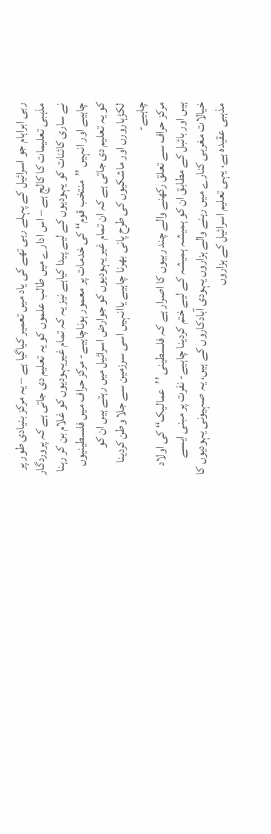ربی ابراہام جو اسرائیل کے پہلے ربی تھے کی یاد میں تعمیر کیاگیا ہے – یہ مرکز بنیادی طور پر مذہبی تعلیمات کا کالج ہے – اس ادارے میں طالب علموں کو یہ تعلیم دی جاتی ہے کہ پروردگار نے ساری کائنات کو یہودیوں کے لیے پیدا کیاہے نیز یہ کہ تمام غیریہودیوں کو غلام بن کر رہنا چاہیے اور انہیں ’’منتخب قوم‘‘ کی خدمات پر معمور ہوناچاہیے- مرکز حراف میں فلسطینیوں کو یہ تعلیم دی جاتی ہے کہ ان تمام غیر یہودیوں کو جوارض اسرائیل میں رہتے ہیں ان کو لکڑہارورں اور ماشکیوں کی طرح پانی بھرنا چاہیے یاانہیں اسی سرزمین سے جلا وطن کردینا چاہیے-
مرکز حراف سے تعلق رکھنے والے چند ربیوں کا اصرار ہے کہ فلسطینی ’’عمالیک‘‘ کی اولاد ہیں اور بائبل کے مطابق ان کو ہمیشہ ہمیشہ کے لیے ختم کردینا چاہیے- نفرت پر مبنی ایسے خیالات مغربی کنارے میں رہنے والے ہزاروں یہودی آبادکاروں کے ہیں، یہ صہیونی یہودیوں کا مذہبی عقیدہ ہے، یہی تعلیم اسرائیل کے ہزاروں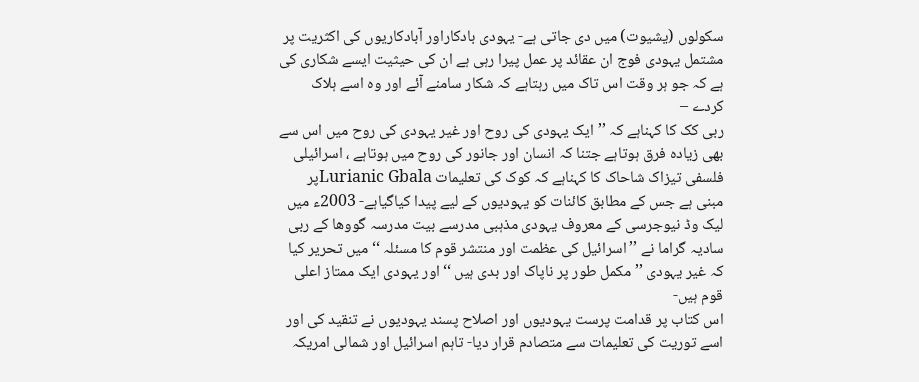سکولوں (یشیوت) میں دی جاتی ہے- یہودی بادکاراور آبادکاریوں کی اکثریت پر مشتمل یہودی فوج ان عقائد پر عمل پیرا رہی ہے ان کی حیثیت ایسے شکاری کی ہے کہ جو ہر وقت اس تاک میں رہتاہے کہ شکار سامنے آئے اور وہ اسے ہلاک کردے –
ربی کک کا کہناہے کہ ’’ایک یہودی کی روح اور غیر یہودی کی روح میں اس سے بھی زیادہ فرق ہوتاہے جتنا کہ انسان اور جانور کی روح میں ہوتاہے ، اسرائیلی فلسفی تیزاک شاحاک کا کہناہے کہ کوک کی تعلیمات Lurianic Gbalaپر مبنی ہے جس کے مطابق کائنات کو یہودیوں کے لیے پیدا کیاگیاہے- 2003ء میں لیک وڈ نیوجرسی کے معروف یہودی مذہبی مدرسے بیت مدرسہ گووھا کے ربی سادیہ گراما نے ’’اسرائیل کی عظمت اور منتشر قوم کا مسئلہ ‘‘میں تحریر کیا کہ غیر یہودی ’’مکمل طور پر ناپاک اور بدی ہیں ‘‘اور یہودی ایک ممتاز اعلی قوم ہیں-
اس کتاب پر قدامت پرست یہودیوں اور اصلاح پسند یہودیوں نے تنقید کی اور اسے توریت کی تعلیمات سے متصادم قرار دیا- تاہم اسرائیل اور شمالی امریکہ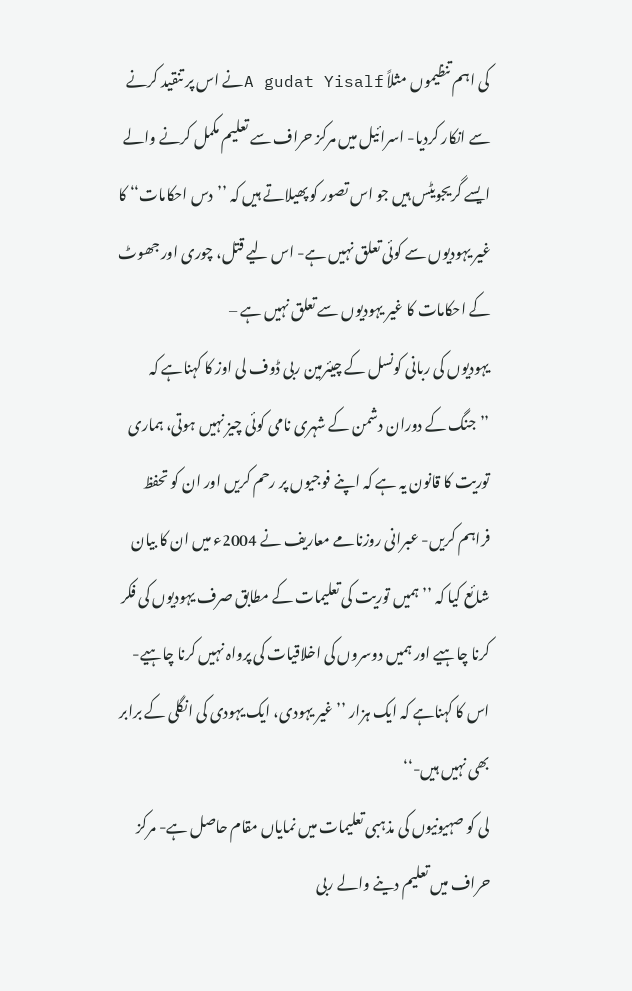کی اہم تنظیموں مثلاً A gudat Yisalfنے اس پر تنقید کرنے سے انکار کردیا- اسرائیل میں مرکز حراف سے تعلیم مکمل کرنے والے ایسے گریجویٹس ہیں جو اس تصور کو پھیلاتے ہیں کہ ’’دس احکامات‘‘ کا غیر یہودیوں سے کوئی تعلق نہیں ہے- اس لیے قتل، چوری اور جھوٹ کے احکامات کا غیر یہودیوں سے تعلق نہیں ہے –
یہودیوں کی ربانی کونسل کے چیئرمین ربی ڈوف لی اوز کا کہناہے کہ ’’جنگ کے دوران دشمن کے شہری نامی کوئی چیز نہیں ہوتی، ہماری توریت کا قانون یہ ہے کہ اپنے فوجیوں پر رحم کریں اور ان کو تحفظ فراہم کریں- عبرانی روزنامے معاریف نے 2004ء میں ان کا بیان شائع کیا کہ ’’ہمیں توریت کی تعلیمات کے مطابق صرف یہودیوں کی فکر کرنا چاہیے اور ہمیں دوسروں کی اخلاقیات کی پرواہ نہیں کرنا چاہیے- اس کا کہناہے کہ ایک ہزار ’’غیر یہودی، ایک یہودی کی انگلی کے برابر بھی نہیں ہیں-‘‘
لی کو صہیونیوں کی مذہبی تعلیمات میں نمایاں مقام حاصل ہے- مرکز حراف میں تعلیم دینے والے ربی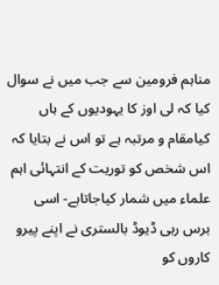مناہم فرومین سے جب میں نے سوال کیا کہ لی اوز کا یہودیوں کے ہاں کیامقام و مرتبہ ہے تو اس نے بتایا کہ اس شخص کو توریت کے انتہائی اہم علماء میں شمار کیاجاتاہے- اسی برس ربی ڈیوڈ بالستری نے اپنے پیرو کاروں کو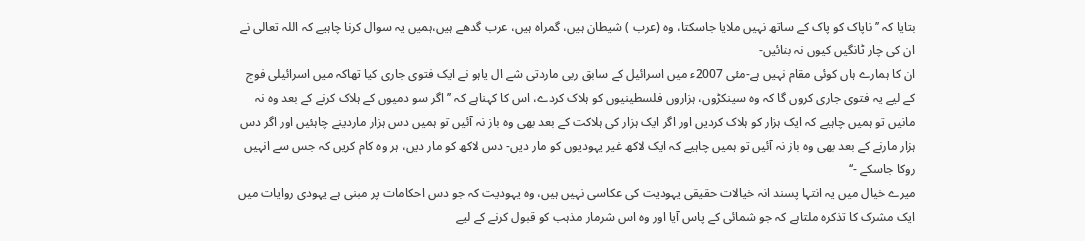بتایا کہ ’’ناپاک کو پاک کے ساتھ نہیں ملایا جاسکتا، وہ (عرب ) شیطان ہیں، گمراہ ہیں، عرب گدھے ہیں،ہمیں یہ سوال کرنا چاہیے کہ اللہ تعالی نے ان کی چار ٹانگیں کیوں نہ بنائیں-
ان کا ہمارے ہاں کوئی مقام نہیں ہے-مئی 2007ء میں اسرائیل کے سابق ربی ماردتی شے ال یاہو نے ایک فتوی جاری کیا تھاکہ میں اسرائیلی فوج کے لیے یہ فتوی جاری کروں گا کہ وہ سینکڑوں، ہزاروں فلسطینیوں کو ہلاک کردے، اس کا کہناہے کہ ’’اگر سو دمیوں کے ہلاک کرنے کے بعد وہ نہ مانیں تو ہمیں چاہیے کہ ایک ہزار کو ہلاک کردیں اور اگر ایک ہزار کی ہلاکت کے بعد بھی وہ باز نہ آئیں تو ہمیں دس ہزار ماردینے چاہئیں اور اگر دس ہزار مارنے کے بعد بھی وہ باز نہ آئیں تو ہمیں چاہیے کہ ایک لاکھ غیر یہودیوں کو مار دیں- دس لاکھ کو مار دیں، ہر وہ کام کریں کہ جس سے انہیں روکا جاسکے -‘‘
میرے خیال میں یہ انتہا پسند انہ خیالات حقیقی یہودیت کی عکاسی نہیں ہیں، وہ یہودیت کہ جو دس احکامات پر مبنی ہے یہودی روایات میں ایک مشرک کا تذکرہ ملتاہے کہ جو شمائی کے پاس آیا اور وہ اس شرمار مذہب کو قبول کرنے کے لیے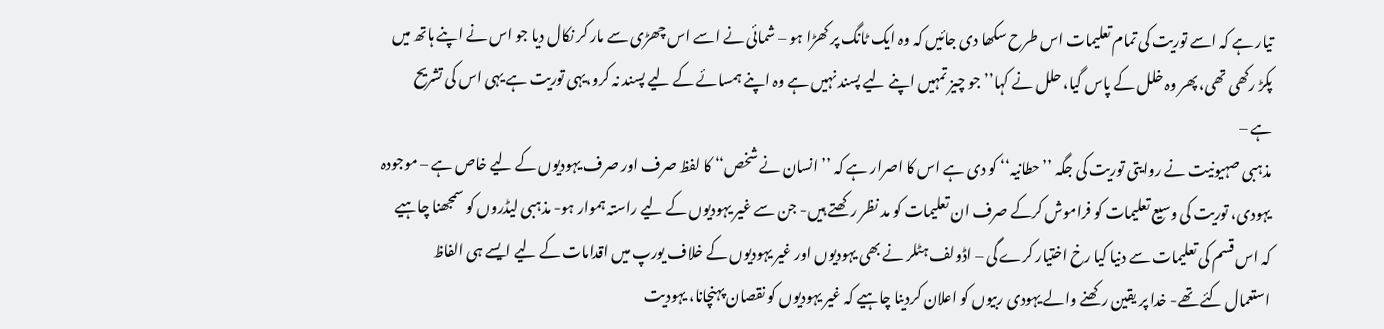تیار ہے کہ اسے توریت کی تمام تعلیمات اس طرح سکھا دی جائیں کہ وہ ایک ٹانگ پر کھڑا ہو – شمائی نے اسے اس چھڑی سے مار کر نکال دیا جو اس نے اپنے ہاتھ میں پکڑ رکھی تھی، پھر وہ خلل کے پاس گیا، حلل نے کہا’’جو چیز تمہیں اپنے لیے پسند نہیں ہے وہ اپنے ہمسائے کے لیے پسند نہ کرو،یہی توریت ہے یہی اس کی تشریح ہے –
مذہبی صہیونیت نے روایتی توریت کی جگہ ’’حطانیہ‘‘ کو دی ہے اس کا اصرار ہے کہ ’’انسان نے شخص‘‘ کا لفظ صرف اور صرف یہودیوں کے لیے خاص ہے – موجودہ یہودی، توریت کی وسیع تعلیمات کو فراموش کرکے صرف ان تعلیمات کو مد نظر رکھتے ہیں- جن سے غیر یہودیوں کے لیے راستہ ہموار ہو- مذہبی لیڈروں کو سمجھنا چاہیے کہ اس قسم کی تعلیمات سے دنیا کیا رخ اختیار کرے گی – اڈولف ہٹلر نے بھی یہودیوں اور غیر یہودیوں کے خلاف یورپ میں اقدامات کے لیے ایسے ہی الفاظ استعمال کئے تھے- خدا پر یقین رکھنے والے یہودی ربیوں کو اعلان کردینا چاہیے کہ غیر یہودیوں کو نقصان پہنچانا، یہودیت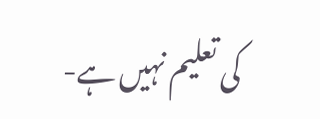کی تعلیم نہیں ہے-